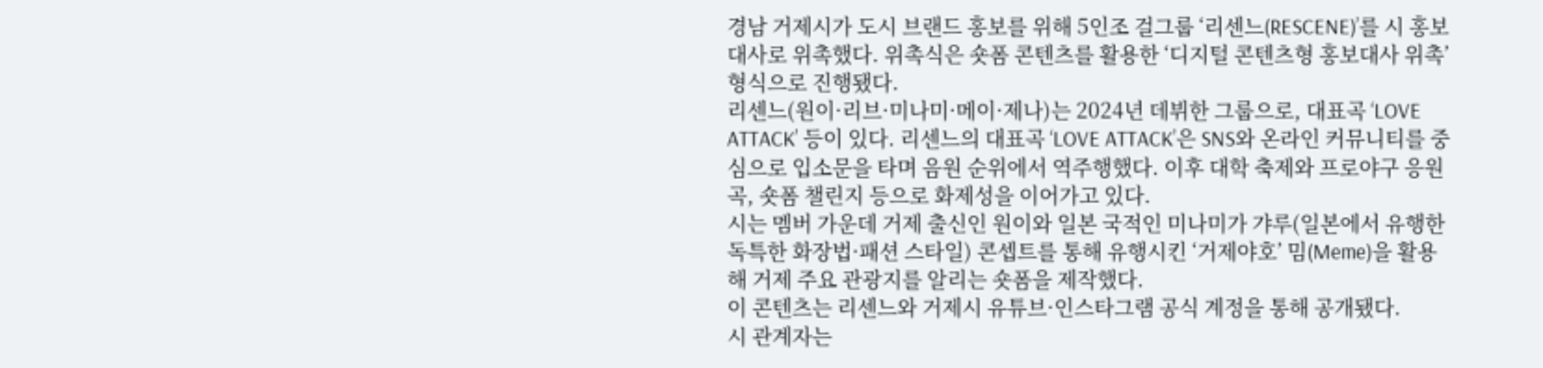경남 거제시가 도시 브랜드 홍보를 위해 5인조 걸그룹 ‘리센느(RESCENE)’를 시 홍보대사로 위촉했다. 위촉식은 숏폼 콘텐츠를 활용한 ‘디지털 콘텐츠형 홍보대사 위촉’ 형식으로 진행됐다.
리센느(원이·리브·미나미·메이·제나)는 2024년 데뷔한 그룹으로, 대표곡 ‘LOVE ATTACK’ 등이 있다. 리센느의 대표곡 ‘LOVE ATTACK’은 SNS와 온라인 커뮤니티를 중심으로 입소문을 타며 음원 순위에서 역주행했다. 이후 대학 축제와 프로야구 응원곡, 숏폼 챌린지 등으로 화제성을 이어가고 있다.
시는 멤버 가운데 거제 출신인 원이와 일본 국적인 미나미가 갸루(일본에서 유행한 독특한 화장법·패션 스타일) 콘셉트를 통해 유행시킨 ‘거제야호’ 밈(Meme)을 활용해 거제 주요 관광지를 알리는 숏폼을 제작했다.
이 콘텐츠는 리센느와 거제시 유튜브·인스타그램 공식 계정을 통해 공개됐다.
시 관계자는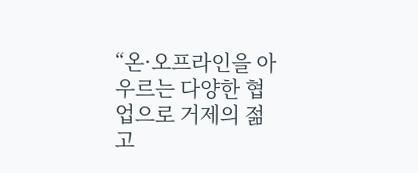“온·오프라인을 아우르는 다양한 협업으로 거제의 젊고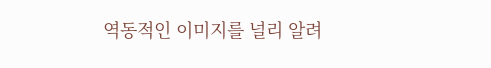역동적인 이미지를 널리 알려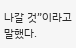나갈 것”이라고 말했다.